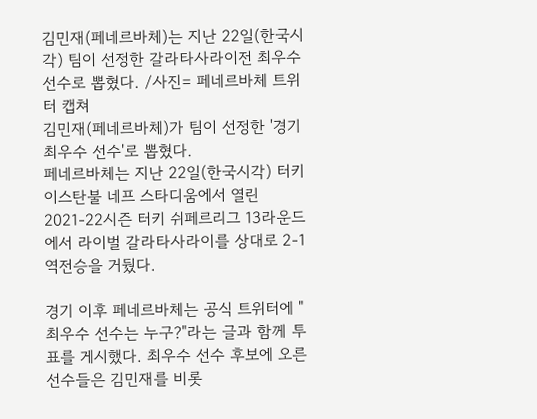김민재(페네르바체)는 지난 22일(한국시각) 팀이 선정한 갈라타사라이전 최우수 선수로 뽑혔다. /사진= 페네르바체 트위터 캡쳐
김민재(페네르바체)가 팀이 선정한 '경기 최우수 선수'로 뽑혔다.
페네르바체는 지난 22일(한국시각) 터키 이스탄불 네프 스타디움에서 열린 2021-22시즌 터키 쉬페르리그 13라운드에서 라이벌 갈라타사라이를 상대로 2-1 역전승을 거뒀다.

경기 이후 페네르바체는 공식 트위터에 "최우수 선수는 누구?"라는 글과 함께 투표를 게시했다. 최우수 선수 후보에 오른 선수들은 김민재를 비롯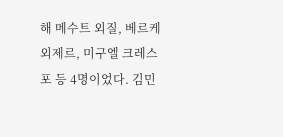해 메수트 외질, 베르케 외제르, 미구엘 크레스포 등 4명이었다. 김민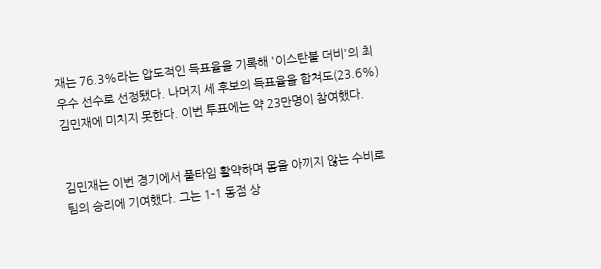재는 76.3%라는 압도적인 득표율을 기록해 '이스탄불 더비'의 최우수 선수로 선정됐다. 나머지 세 후보의 득표율을 합쳐도(23.6%) 김민재에 미치지 못한다. 이번 투표에는 약 23만명이 참여했다.


김민재는 이번 경기에서 풀타임 활약하며 몸을 아끼지 않는 수비로 팀의 승리에 기여했다. 그는 1-1 동점 상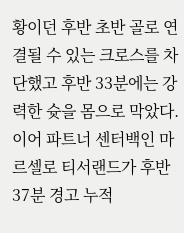황이던 후반 초반 골로 연결될 수 있는 크로스를 차단했고 후반 33분에는 강력한 슛을 몸으로 막았다. 이어 파트너 센터백인 마르셀로 티서랜드가 후반 37분 경고 누적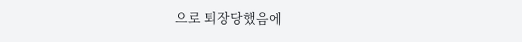으로 퇴장당했음에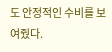도 안정적인 수비를 보여줬다.